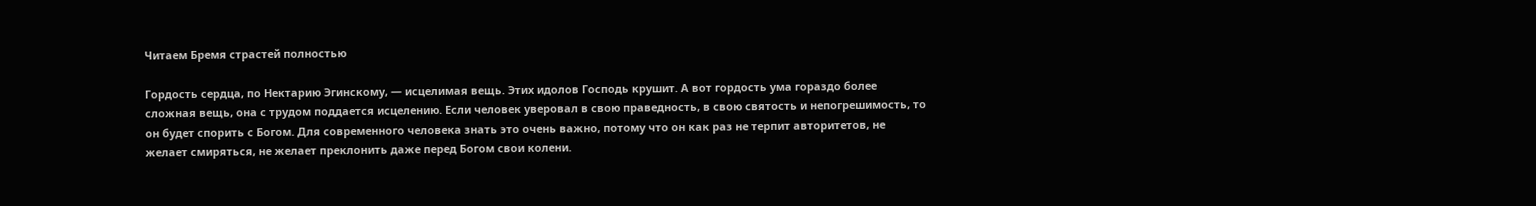Читаем Бремя страстей полностью

Гордость сердца, по Нектарию Эгинскому, — исцелимая вещь. Этих идолов Господь крушит. А вот гордость ума гораздо более сложная вещь, она с трудом поддается исцелению. Если человек уверовал в свою праведность, в свою святость и непогрешимость, то он будет спорить с Богом. Для современного человека знать это очень важно, потому что он как раз не терпит авторитетов, не желает смиряться, не желает преклонить даже перед Богом свои колени.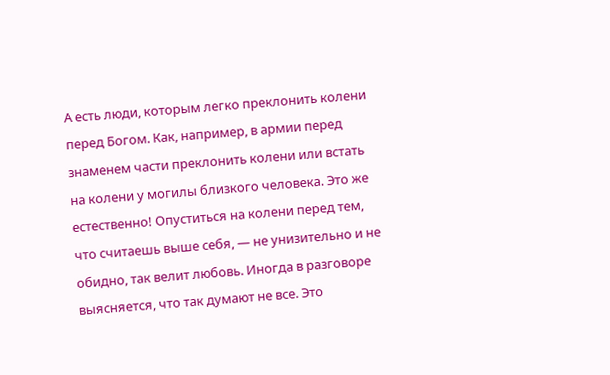А есть люди, которым легко преклонить колени перед Богом. Как, например, в армии перед знаменем части преклонить колени или встать на колени у могилы близкого человека. Это же естественно! Опуститься на колени перед тем, что считаешь выше себя, — не унизительно и не обидно, так велит любовь. Иногда в разговоре выясняется, что так думают не все. Это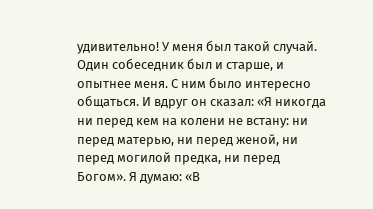удивительно! У меня был такой случай. Один собеседник был и старше, и опытнее меня. С ним было интересно общаться. И вдруг он сказал: «Я никогда ни перед кем на колени не встану: ни перед матерью, ни перед женой, ни перед могилой предка, ни перед Богом». Я думаю: «В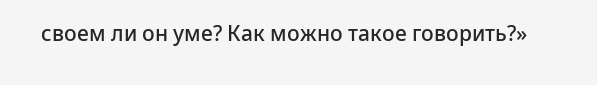своем ли он уме? Как можно такое говорить?»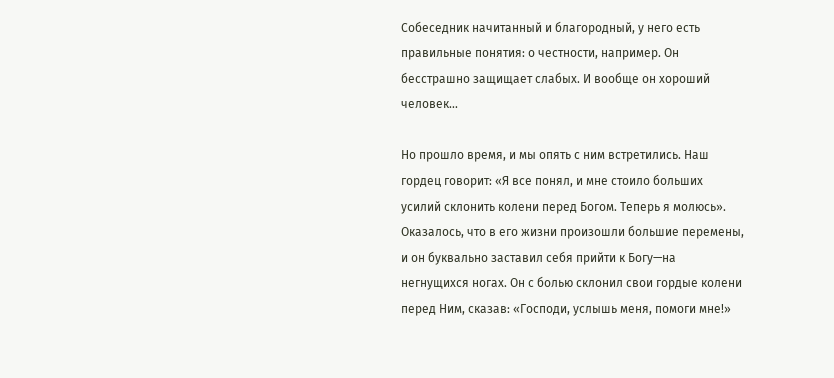Собеседник начитанный и благородный, у него есть правильные понятия: о честности, например. Он бесстрашно защищает слабых. И вообще он хороший человек...

Но прошло время, и мы опять с ним встретились. Наш гордец говорит: «Я все понял, и мне стоило больших усилий склонить колени перед Богом. Теперь я молюсь». Оказалось, что в его жизни произошли большие перемены, и он буквально заставил себя прийти к Богу—на негнущихся ногах. Он с болью склонил свои гордые колени перед Ним, сказав: «Господи, услышь меня, помоги мне!»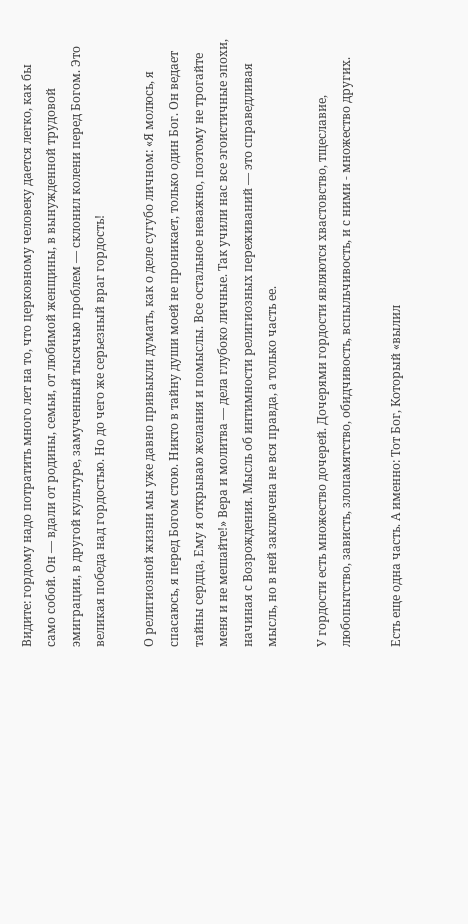Видите: гордому надо потратить много лет на то, что церковному человеку дается легко, как бы само собой. Он — вдали от родины, семьи, от любимой женщины, в вынужденной трудовой эмиграции, в другой культуре, замученный тысячью проблем — склонил колени перед Богом. Это великая победа над гордостью. Но до чего же серьезный враг гордость!

О религиозной жизни мы уже давно привыкли думать, как о деле сугубо личном: «Я молюсь, я спасаюсь, я перед Богом стою. Никто в тайну души моей не проникает, только один Бог. Он ведает тайны сердца, Ему я открываю желания и помыслы. Все остальное неважно, поэтому не трогайте меня и не мешайте!» Вера и молитва — дела глубоко личные. Так учили нас все эгоистичные эпохи, начиная с Возрождения. Мысль об интимности религиозных переживаний — это справедливая мысль, но в ней заключена не вся правда, а только часть ее.

У гордости есть множество дочерей. Дочерями гордости являются хвастовство, тщеславие, любопытство, зависть, злопамятство, обидчивость, вспыльчивость, и с ними - множество других.

Есть еще одна часть. А именно: Тот Бог, Который «вылил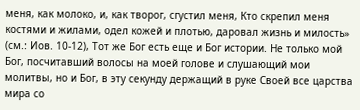меня, как молоко, и, как творог, сгустил меня, Кто скрепил меня костями и жилами, одел кожей и плотью, даровал жизнь и милость» (см.: Иов. 10-12), Тот же Бог есть еще и Бог истории. Не только мой Бог, посчитавший волосы на моей голове и слушающий мои молитвы, но и Бог, в эту секунду держащий в руке Своей все царства мира со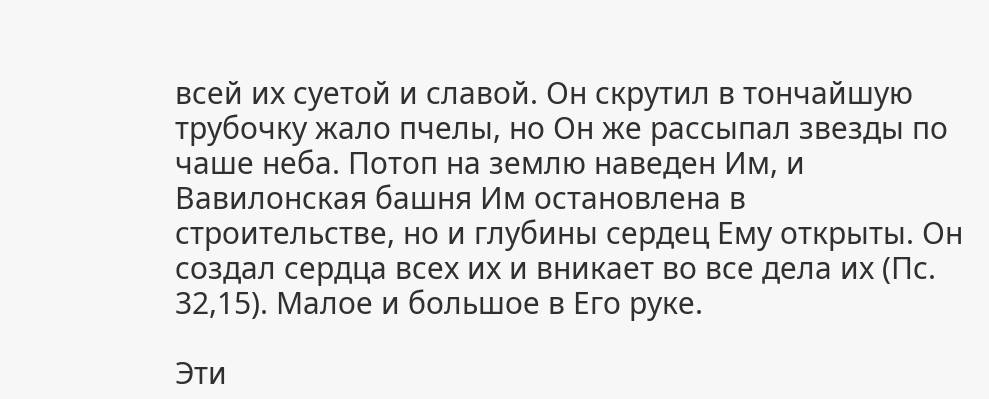всей их суетой и славой. Он скрутил в тончайшую трубочку жало пчелы, но Он же рассыпал звезды по чаше неба. Потоп на землю наведен Им, и Вавилонская башня Им остановлена в строительстве, но и глубины сердец Ему открыты. Он создал сердца всех их и вникает во все дела их (Пс. 32,15). Малое и большое в Его руке.

Эти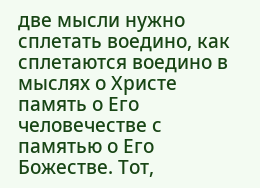две мысли нужно сплетать воедино, как сплетаются воедино в мыслях о Христе память о Его человечестве с памятью о Его Божестве. Тот,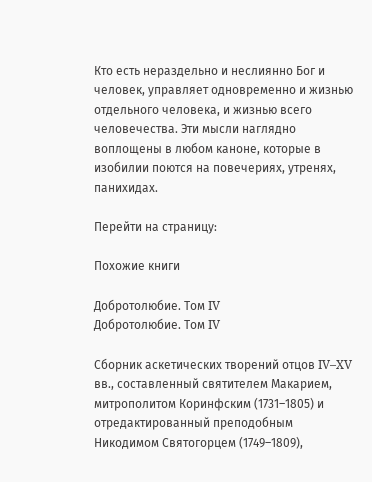Кто есть нераздельно и неслиянно Бог и человек, управляет одновременно и жизнью отдельного человека, и жизнью всего человечества. Эти мысли наглядно воплощены в любом каноне, которые в изобилии поются на повечериях, утренях, панихидах.

Перейти на страницу:

Похожие книги

Добротолюбие. Том IV
Добротолюбие. Том IV

Сборник аскетических творений отцов IV–XV вв., составленный святителем Макарием, митрополитом Коринфским (1731–1805) и отредактированный преподобным Никодимом Святогорцем (1749–1809),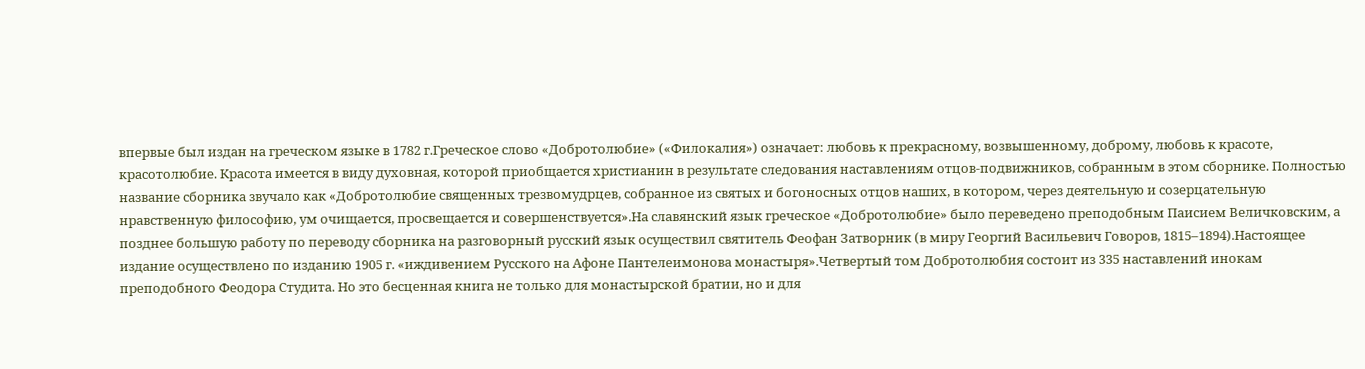впервые был издан на греческом языке в 1782 г.Греческое слово «Добротолюбие» («Филокалия») означает: любовь к прекрасному, возвышенному, доброму, любовь к красоте, красотолюбие. Красота имеется в виду духовная, которой приобщается христианин в результате следования наставлениям отцов-подвижников, собранным в этом сборнике. Полностью название сборника звучало как «Добротолюбие священных трезвомудрцев, собранное из святых и богоносных отцов наших, в котором, через деятельную и созерцательную нравственную философию, ум очищается, просвещается и совершенствуется».На славянский язык греческое «Добротолюбие» было переведено преподобным Паисием Величковским, а позднее большую работу по переводу сборника на разговорный русский язык осуществил святитель Феофан Затворник (в миру Георгий Васильевич Говоров, 1815–1894).Настоящее издание осуществлено по изданию 1905 г. «иждивением Русского на Афоне Пантелеимонова монастыря».Четвертый том Добротолюбия состоит из 335 наставлений инокам преподобного Феодора Студита. Но это бесценная книга не только для монастырской братии, но и для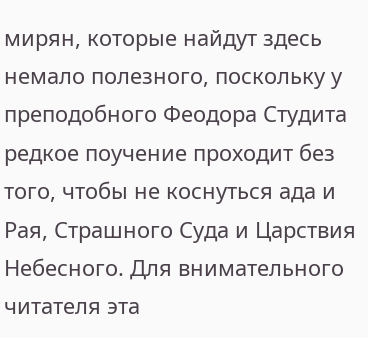мирян, которые найдут здесь немало полезного, поскольку у преподобного Феодора Студита редкое поучение проходит без того, чтобы не коснуться ада и Рая, Страшного Суда и Царствия Небесного. Для внимательного читателя эта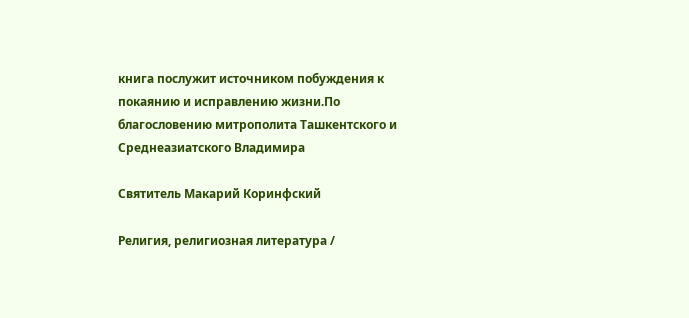книга послужит источником побуждения к покаянию и исправлению жизни.По благословению митрополита Ташкентского и Среднеазиатского Владимира

Святитель Макарий Коринфский

Религия, религиозная литература /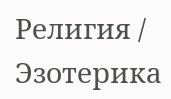Религия / Эзотерика